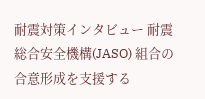耐震対策インタビュー 耐震総合安全機構(JASO) 組合の合意形成を支援する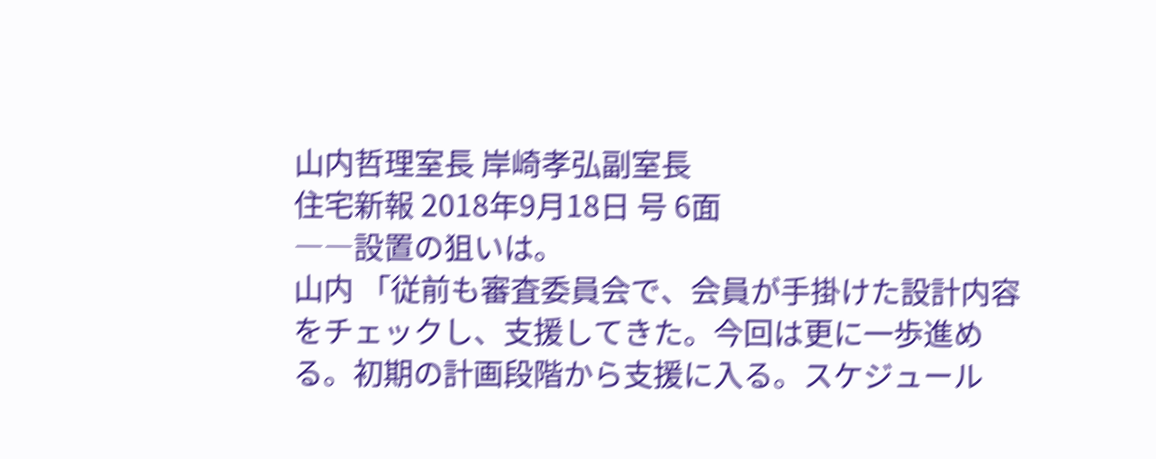山内哲理室長 岸崎孝弘副室長
住宅新報 2018年9月18日 号 6面
――設置の狙いは。
山内 「従前も審査委員会で、会員が手掛けた設計内容をチェックし、支援してきた。今回は更に一歩進める。初期の計画段階から支援に入る。スケジュール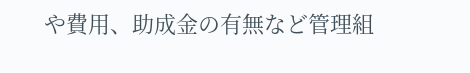や費用、助成金の有無など管理組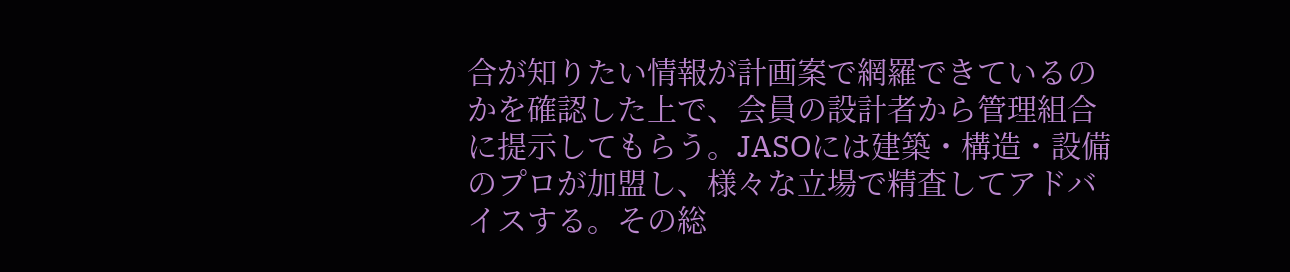合が知りたい情報が計画案で網羅できているのかを確認した上で、会員の設計者から管理組合に提示してもらう。JASOには建築・構造・設備のプロが加盟し、様々な立場で精査してアドバイスする。その総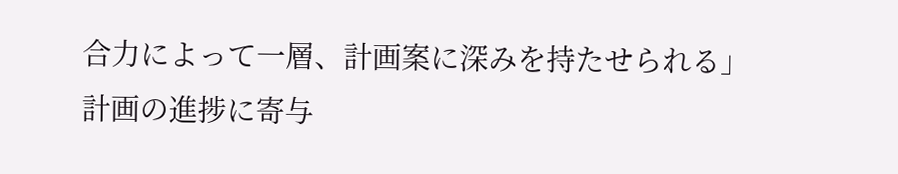合力によって一層、計画案に深みを持たせられる」
計画の進捗に寄与